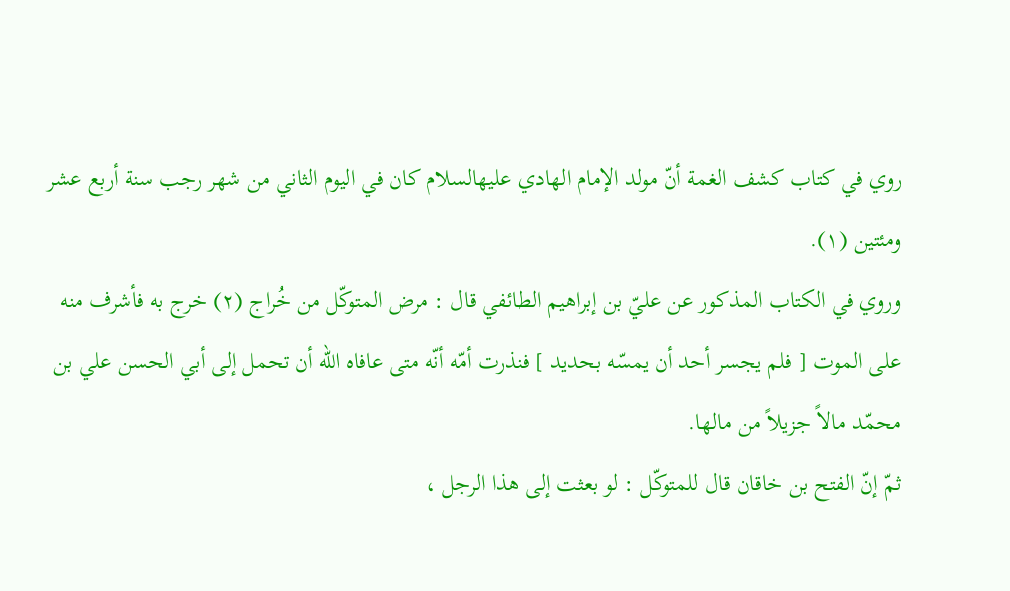روي في كتاب كشف الغمة أنّ مولد الإمام الهادي عليهالسلام كان في اليوم الثاني من شهر رجب سنة أربع عشر ومئتين (١).
وروي في الكتاب المذكور عن عليّ بن إبراهيم الطائفي قال : مرض المتوكّل من خُراج (٢) خرج به فأشرف منه على الموت [ فلم يجسر أحد أن يمسّه بحديد ] فنذرت أمّه أنّه متى عافاه الله أن تحمل إلى أبي الحسن علي بن محمّد مالاً جزيلاً من مالها.
ثمّ إنّ الفتح بن خاقان قال للمتوكّل : لو بعثت إلى هذا الرجل ،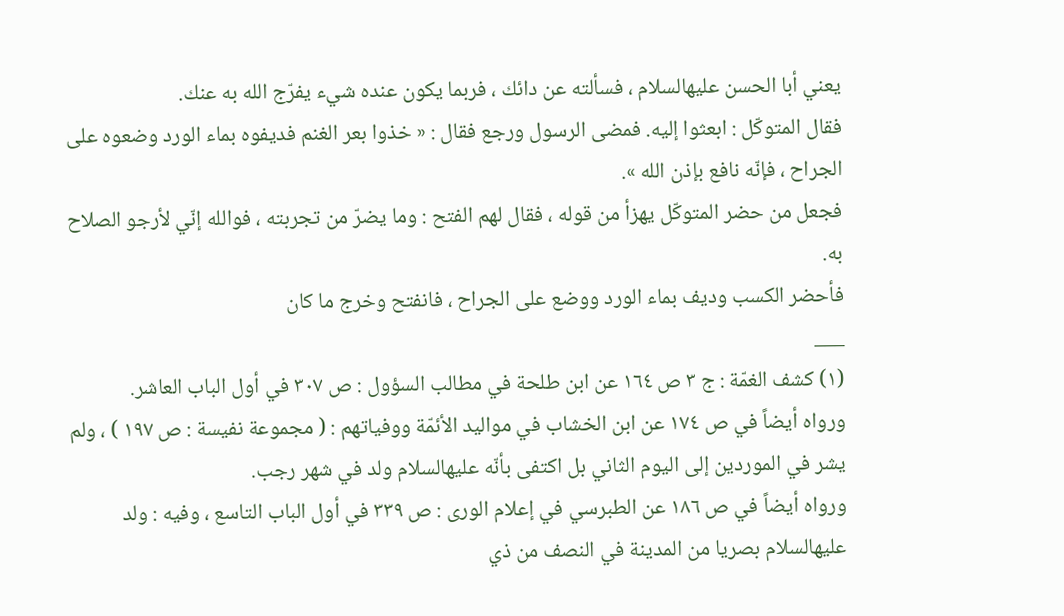يعني أبا الحسن عليهالسلام ، فسألته عن دائك ، فربما يكون عنده شيء يفرّج الله به عنك.
فقال المتوكّل : ابعثوا إليه. فمضى الرسول ورجع فقال : « خذوا بعر الغنم فديفوه بماء الورد وضعوه على الجراح ، فإنّه نافع بإذن الله ».
فجعل من حضر المتوكّل يهزأ من قوله ، فقال لهم الفتح : وما يضرّ من تجربته ، فوالله إنّي لأرجو الصلاح به.
فأحضر الكسب وديف بماء الورد ووضع على الجراح ، فانفتح وخرج ما كان
___
(١) كشف الغمّة : ج ٣ ص ١٦٤ عن ابن طلحة في مطالب السؤول : ص ٣٠٧ في أول الباب العاشر.
ورواه أيضاً في ص ١٧٤ عن ابن الخشاب في مواليد الأئمّة ووفياتهم : ( مجموعة نفيسة : ص ١٩٧ ) ، ولم يشر في الموردين إلى اليوم الثاني بل اكتفى بأنّه عليهالسلام ولد في شهر رجب.
ورواه أيضاً في ص ١٨٦ عن الطبرسي في إعلام الورى : ص ٣٣٩ في أول الباب التاسع ، وفيه : ولد عليهالسلام بصريا من المدينة في النصف من ذي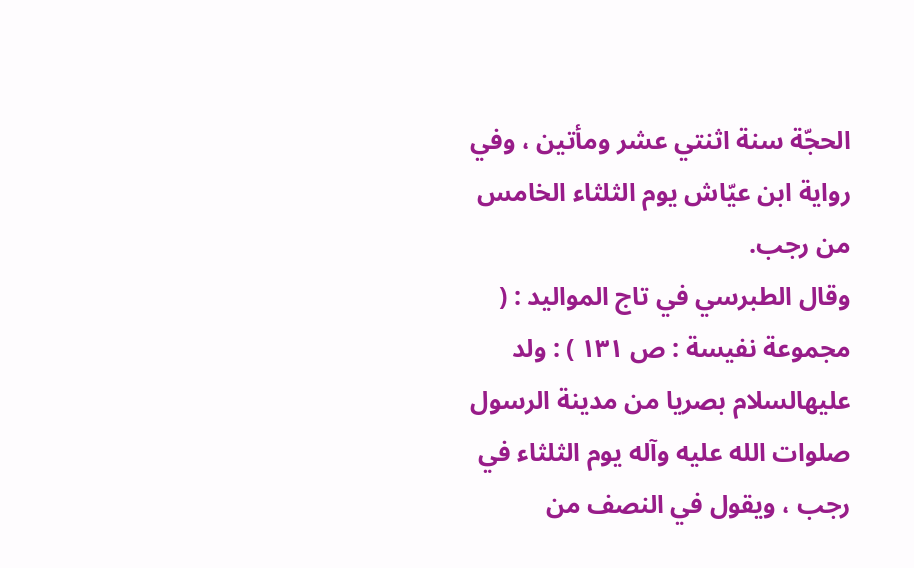الحجّة سنة اثنتي عشر ومأتين ، وفي رواية ابن عيّاش يوم الثلثاء الخامس من رجب.
وقال الطبرسي في تاج المواليد : ( مجموعة نفيسة : ص ١٣١ ) : ولد عليهالسلام بصريا من مدينة الرسول صلوات الله عليه وآله يوم الثلثاء في رجب ، ويقول في النصف من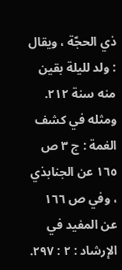ذي الحجّة ، ويقال : ولد لليلة بقين منه سنة ٢١٢.
ومثله في كشف الغمة : ج ٣ ص ١٦٥ عن الجنابذي ، وفي ص ١٦٦ عن المفيد في الإرشاد : ٢ : ٢٩٧.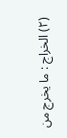(٢) الخراج : ما يخرج من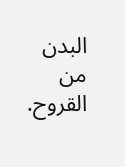البدن من القروح.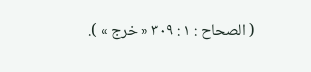( الصحاح : ١ : ٣٠٩ « خرج » ).